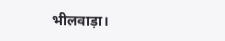भीलवाड़ा।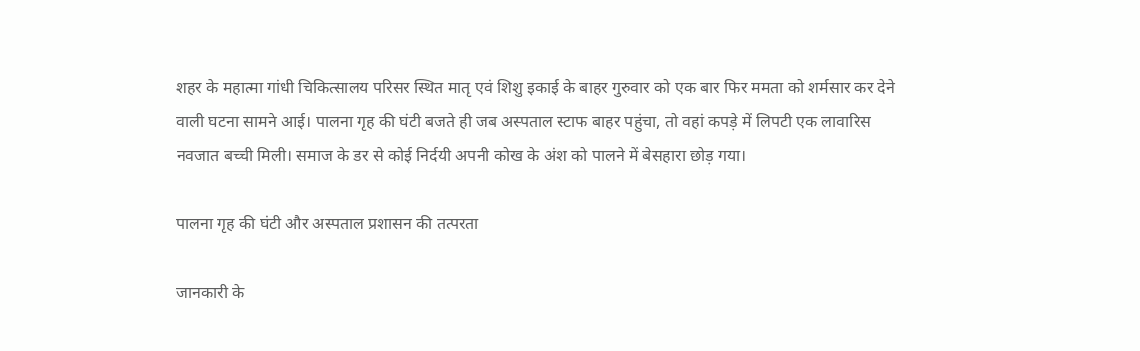शहर के महात्मा गांधी चिकित्सालय परिसर स्थित मातृ एवं शिशु इकाई के बाहर गुरुवार को एक बार फिर ममता को शर्मसार कर देने वाली घटना सामने आई। पालना गृह की घंटी बजते ही जब अस्पताल स्टाफ बाहर पहुंचा, तो वहां कपड़े में लिपटी एक लावारिस नवजात बच्ची मिली। समाज के डर से कोई निर्दयी अपनी कोख के अंश को पालने में बेसहारा छोड़ गया।

पालना गृह की घंटी और अस्पताल प्रशासन की तत्परता

जानकारी के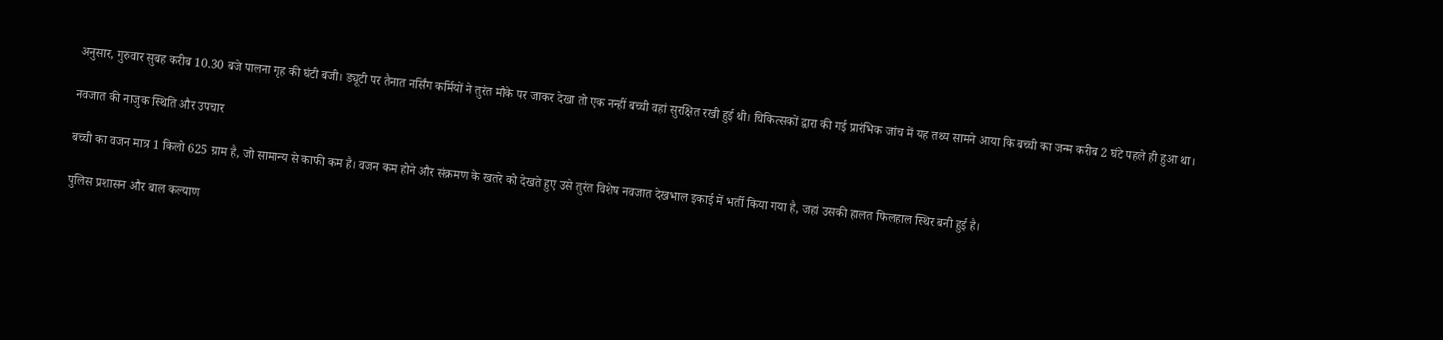अनुसार, गुरुवार सुबह करीब 10.30 बजे पालना गृह की घंटी बजी। ड्यूटी पर तैनात नर्सिंग कर्मियों ने तुरंत मौके पर जाकर देखा तो एक नन्हीं बच्ची वहां सुरक्षित रखी हुई थी। चिकित्सकों द्वारा की गई प्रारंभिक जांच में यह तथ्य सामने आया कि बच्ची का जन्म करीब 2 घंटे पहले ही हुआ था।

नवजात की नाजुक स्थिति और उपचार

बच्ची का वजन मात्र 1 किलो 625 ग्राम है, जो सामान्य से काफी कम है। वजन कम होने और संक्रमण के खतरे को देखते हुए उसे तुरंत विशेष नवजात देखभाल इकाई में भर्ती किया गया है, जहां उसकी हालत फिलहाल स्थिर बनी हुई है।

पुलिस प्रशासन और बाल कल्याण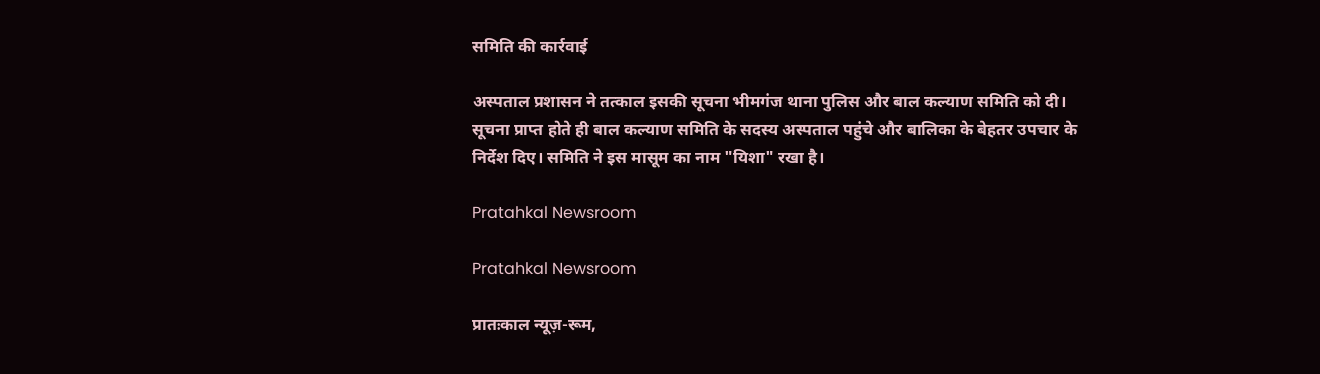समिति की कार्रवाई

अस्पताल प्रशासन ने तत्काल इसकी सूचना भीमगंज थाना पुलिस और बाल कल्याण समिति को दी। सूचना प्राप्त होते ही बाल कल्याण समिति के सदस्य अस्पताल पहुंचे और बालिका के बेहतर उपचार के निर्देश दिए। समिति ने इस मासूम का नाम "यिशा" रखा है।

Pratahkal Newsroom

Pratahkal Newsroom

प्रातःकाल न्यूज़-रूम,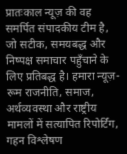प्रातःकाल न्यूज़ की वह समर्पित संपादकीय टीम है, जो सटीक, समयबद्ध और निष्पक्ष समाचार पहुँचाने के लिए प्रतिबद्ध है। हमारा न्यूज़-रूम राजनीति, समाज, अर्थव्यवस्था और राष्ट्रीय मामलों में सत्यापित रिपोर्टिंग, गहन विश्लेषण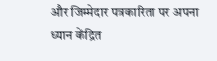और जिम्मेदार पत्रकारिता पर अपना ध्यान केंद्रित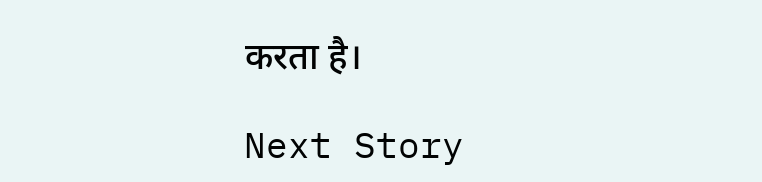करता है।

Next Story